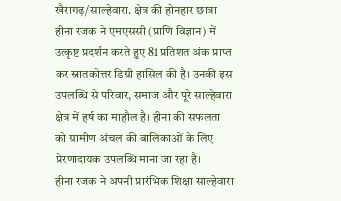खैरागढ़/साल्हेवारा. क्षेत्र की होनहार छात्रा हीना रजक ने एमएससी (प्राणि विज्ञान) में उत्कृष्ट प्रदर्शन करते हुए 81 प्रतिशत अंक प्राप्त कर स्नातकोत्तर डिग्री हासिल की है। उनकी इस उपलब्धि से परिवार, समाज और पूरे साल्हेवारा क्षेत्र में हर्ष का माहौल है। हीना की सफलता को ग्रामीण अंचल की बालिकाओं के लिए प्रेरणादायक उपलब्धि माना जा रहा है।
हीना रजक ने अपनी प्रारंभिक शिक्षा साल्हेवारा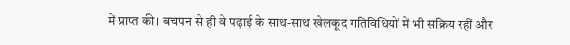में प्राप्त की। बचपन से ही वे पढ़ाई के साथ-साथ खेलकूद गतिविधियों में भी सक्रिय रहीं और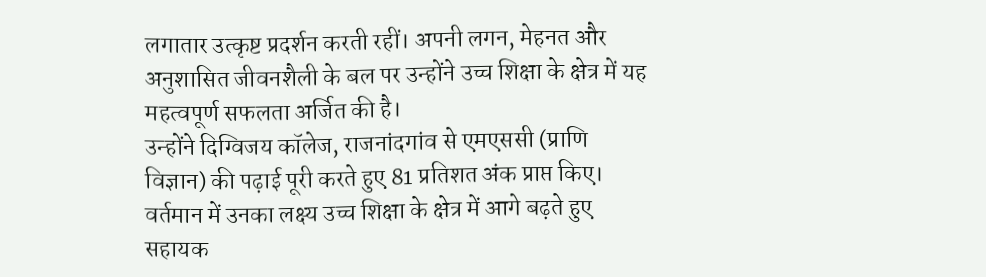लगातार उत्कृष्ट प्रदर्शन करती रहीं। अपनी लगन, मेहनत और अनुशासित जीवनशैली के बल पर उन्होंने उच्च शिक्षा के क्षेत्र में यह महत्वपूर्ण सफलता अर्जित की है।
उन्होंने दिग्विजय कॉलेज, राजनांदगांव से एमएससी (प्राणि विज्ञान) की पढ़ाई पूरी करते हुए 81 प्रतिशत अंक प्राप्त किए। वर्तमान में उनका लक्ष्य उच्च शिक्षा के क्षेत्र में आगे बढ़ते हुए सहायक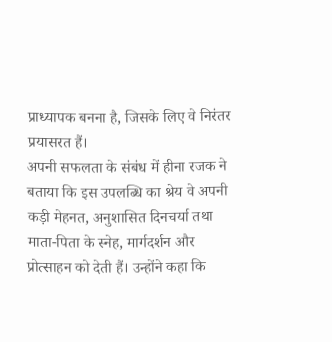प्राध्यापक बनना है, जिसके लिए वे निरंतर प्रयासरत हैं।
अपनी सफलता के संबंध में हीना रजक ने बताया कि इस उपलब्धि का श्रेय वे अपनी कड़ी मेहनत, अनुशासित दिनचर्या तथा माता-पिता के स्नेह, मार्गदर्शन और प्रोत्साहन को देती हैं। उन्होंने कहा कि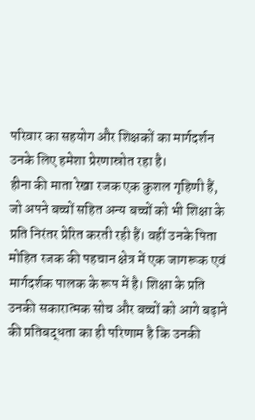परिवार का सहयोग और शिक्षकों का मार्गदर्शन उनके लिए हमेशा प्रेरणास्रोत रहा है।
हीना की माता रेखा रजक एक कुशल गृहिणी हैं, जो अपने बच्चों सहित अन्य बच्चों को भी शिक्षा के प्रति निरंतर प्रेरित करती रही हैं। वहीं उनके पिता मोहित रजक की पहचान क्षेत्र में एक जागरूक एवं मार्गदर्शक पालक के रूप में है। शिक्षा के प्रति उनकी सकारात्मक सोच और बच्चों को आगे बढ़ाने की प्रतिबद्धता का ही परिणाम है कि उनकी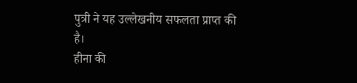पुत्री ने यह उल्लेखनीय सफलता प्राप्त की है।
हीना की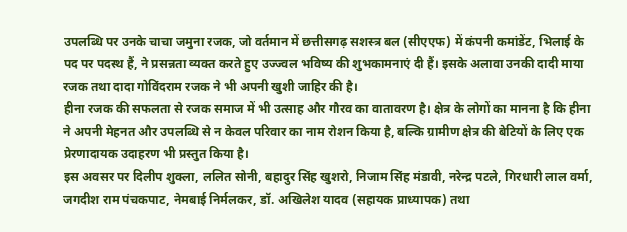उपलब्धि पर उनके चाचा जमुना रजक, जो वर्तमान में छत्तीसगढ़ सशस्त्र बल (सीएएफ) में कंपनी कमांडेंट, भिलाई के पद पर पदस्थ हैं, ने प्रसन्नता व्यक्त करते हुए उज्ज्वल भविष्य की शुभकामनाएं दी हैं। इसके अलावा उनकी दादी माया रजक तथा दादा गोविंदराम रजक ने भी अपनी खुशी जाहिर की है।
हीना रजक की सफलता से रजक समाज में भी उत्साह और गौरव का वातावरण है। क्षेत्र के लोगों का मानना है कि हीना ने अपनी मेहनत और उपलब्धि से न केवल परिवार का नाम रोशन किया है, बल्कि ग्रामीण क्षेत्र की बेटियों के लिए एक प्रेरणादायक उदाहरण भी प्रस्तुत किया है।
इस अवसर पर दिलीप शुक्ला, ललित सोनी, बहादुर सिंह खुशरो, निजाम सिंह मंडावी, नरेन्द्र पटले, गिरधारी लाल वर्मा, जगदीश राम पंचकपाट, नेमबाई निर्मलकर, डॉ. अखिलेश यादव (सहायक प्राध्यापक) तथा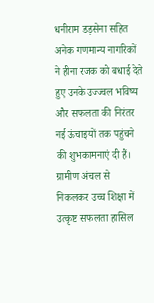धनीराम डड़सेना सहित अनेक गणमान्य नागरिकों ने हीना रजक को बधाई देते हुए उनके उज्ज्वल भविष्य और सफलता की निरंतर नई ऊंचाइयों तक पहुंचने की शुभकामनाएं दी हैं।
ग्रामीण अंचल से निकलकर उच्च शिक्षा में उत्कृष्ट सफलता हासिल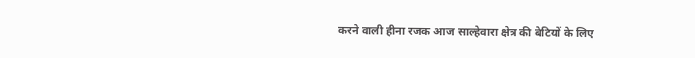करने वाली हीना रजक आज साल्हेवारा क्षेत्र की बेटियों के लिए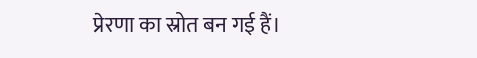प्रेरणा का स्रोत बन गई हैं।